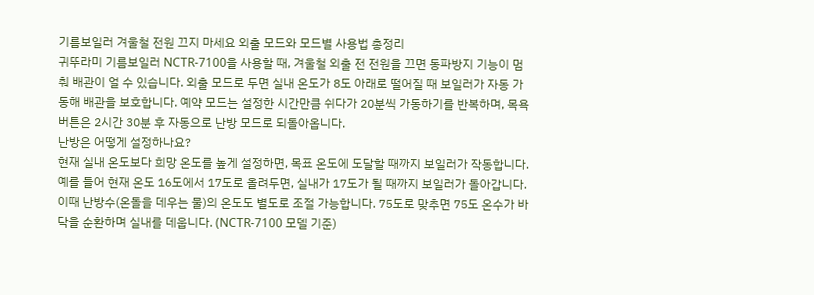기름보일러 겨울철 전원 끄지 마세요 외출 모드와 모드별 사용법 총정리
귀뚜라미 기름보일러 NCTR-7100을 사용할 때, 겨울철 외출 전 전원을 끄면 동파방지 기능이 멈춰 배관이 얼 수 있습니다. 외출 모드로 두면 실내 온도가 8도 아래로 떨어질 때 보일러가 자동 가동해 배관을 보호합니다. 예약 모드는 설정한 시간만큼 쉬다가 20분씩 가동하기를 반복하며, 목욕 버튼은 2시간 30분 후 자동으로 난방 모드로 되돌아옵니다.
난방은 어떻게 설정하나요?
현재 실내 온도보다 희망 온도를 높게 설정하면, 목표 온도에 도달할 때까지 보일러가 작동합니다.
예를 들어 현재 온도 16도에서 17도로 올려두면, 실내가 17도가 될 때까지 보일러가 돌아갑니다.
이때 난방수(온돌을 데우는 물)의 온도도 별도로 조절 가능합니다. 75도로 맞추면 75도 온수가 바닥을 순환하며 실내를 데웁니다. (NCTR-7100 모델 기준)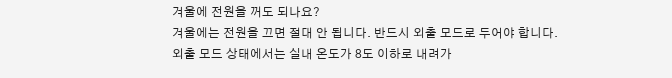겨울에 전원을 꺼도 되나요?
겨울에는 전원을 끄면 절대 안 됩니다. 반드시 외출 모드로 두어야 합니다.
외출 모드 상태에서는 실내 온도가 8도 이하로 내려가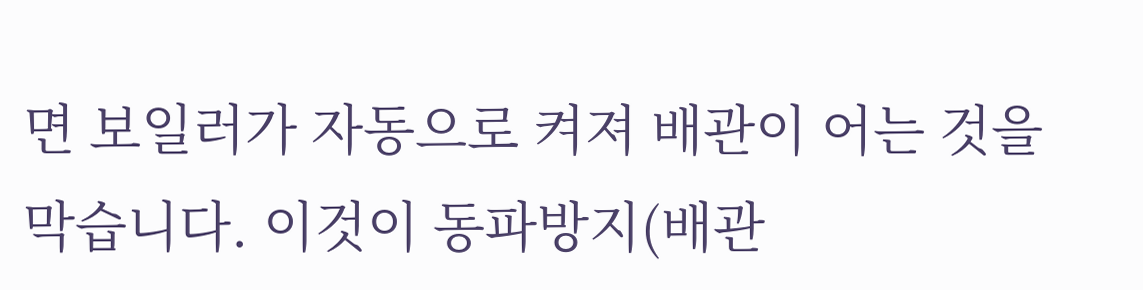면 보일러가 자동으로 켜져 배관이 어는 것을 막습니다. 이것이 동파방지(배관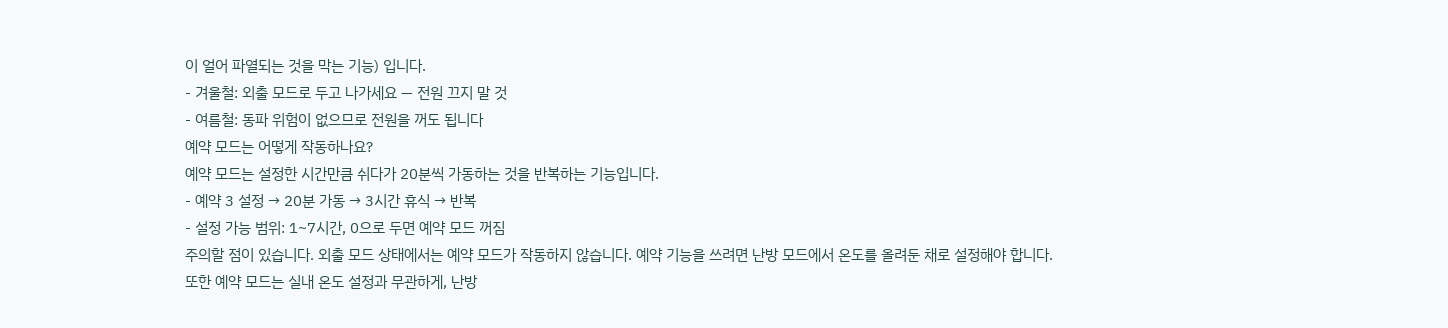이 얼어 파열되는 것을 막는 기능) 입니다.
- 겨울철: 외출 모드로 두고 나가세요 — 전원 끄지 말 것
- 여름철: 동파 위험이 없으므로 전원을 꺼도 됩니다
예약 모드는 어떻게 작동하나요?
예약 모드는 설정한 시간만큼 쉬다가 20분씩 가동하는 것을 반복하는 기능입니다.
- 예약 3 설정 → 20분 가동 → 3시간 휴식 → 반복
- 설정 가능 범위: 1~7시간, 0으로 두면 예약 모드 꺼짐
주의할 점이 있습니다. 외출 모드 상태에서는 예약 모드가 작동하지 않습니다. 예약 기능을 쓰려면 난방 모드에서 온도를 올려둔 채로 설정해야 합니다.
또한 예약 모드는 실내 온도 설정과 무관하게, 난방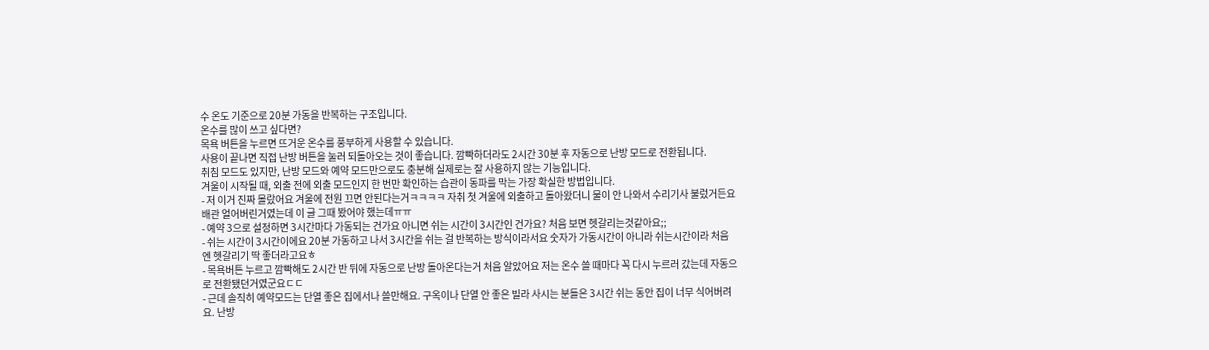수 온도 기준으로 20분 가동을 반복하는 구조입니다.
온수를 많이 쓰고 싶다면?
목욕 버튼을 누르면 뜨거운 온수를 풍부하게 사용할 수 있습니다.
사용이 끝나면 직접 난방 버튼을 눌러 되돌아오는 것이 좋습니다. 깜빡하더라도 2시간 30분 후 자동으로 난방 모드로 전환됩니다.
취침 모드도 있지만, 난방 모드와 예약 모드만으로도 충분해 실제로는 잘 사용하지 않는 기능입니다.
겨울이 시작될 때, 외출 전에 외출 모드인지 한 번만 확인하는 습관이 동파를 막는 가장 확실한 방법입니다.
- 저 이거 진짜 몰랐어요 겨울에 전원 끄면 안된다는거ㅋㅋㅋㅋ 자취 첫 겨울에 외출하고 돌아왔더니 물이 안 나와서 수리기사 불렀거든요 배관 얼어버린거였는데 이 글 그때 봤어야 했는데ㅠㅠ
- 예약 3으로 설정하면 3시간마다 가동되는 건가요 아니면 쉬는 시간이 3시간인 건가요? 처음 보면 헷갈리는것같아요;;
- 쉬는 시간이 3시간이에요 20분 가동하고 나서 3시간을 쉬는 걸 반복하는 방식이라서요 숫자가 가동시간이 아니라 쉬는시간이라 처음엔 헷갈리기 딱 좋더라고요ㅎ
- 목욕버튼 누르고 깜빡해도 2시간 반 뒤에 자동으로 난방 돌아온다는거 처음 알았어요 저는 온수 쓸 때마다 꼭 다시 누르러 갔는데 자동으로 전환됐던거였군요ㄷㄷ
- 근데 솔직히 예약모드는 단열 좋은 집에서나 쓸만해요. 구옥이나 단열 안 좋은 빌라 사시는 분들은 3시간 쉬는 동안 집이 너무 식어버려요. 난방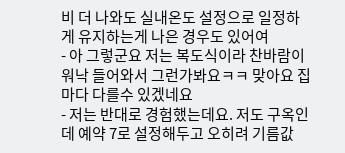비 더 나와도 실내온도 설정으로 일정하게 유지하는게 나은 경우도 있어여
- 아 그렇군요 저는 복도식이라 찬바람이 워낙 들어와서 그런가봐요ㅋㅋ 맞아요 집마다 다를수 있겠네요
- 저는 반대로 경험했는데요. 저도 구옥인데 예약 7로 설정해두고 오히려 기름값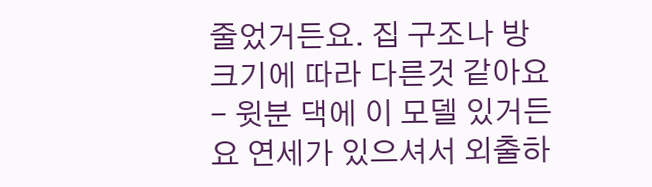줄었거든요. 집 구조나 방 크기에 따라 다른것 같아요
- 윗분 댁에 이 모델 있거든요 연세가 있으셔서 외출하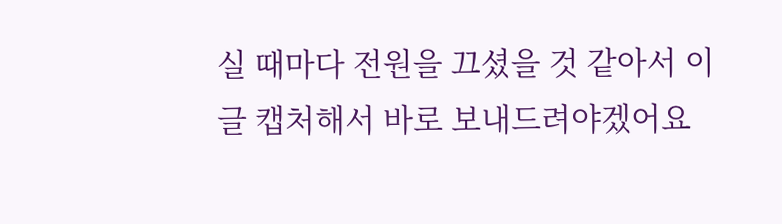실 때마다 전원을 끄셨을 것 같아서 이 글 캡처해서 바로 보내드려야겠어요